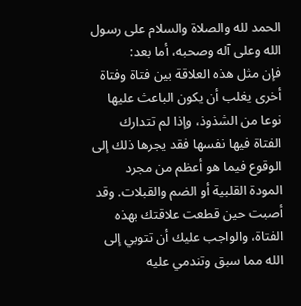الحمد لله والصلاة والسلام على رسول الله وعلى آله وصحبه، أما بعد:
فإن مثل هذه العلاقة بين فتاة وفتاة أخرى يغلب أن يكون الباعث عليها نوعا من الشذوذ، وإذا لم تتدارك الفتاة فيها نفسها فقد يجرها ذلك إلى الوقوع فيما هو أعظم من مجرد المودة القلبية أو الضم والقبلات. وقد أصبت حين قطعت علاقتك بهذه الفتاة، والواجب عليك أن تتوبي إلى الله مما سبق وتندمي عليه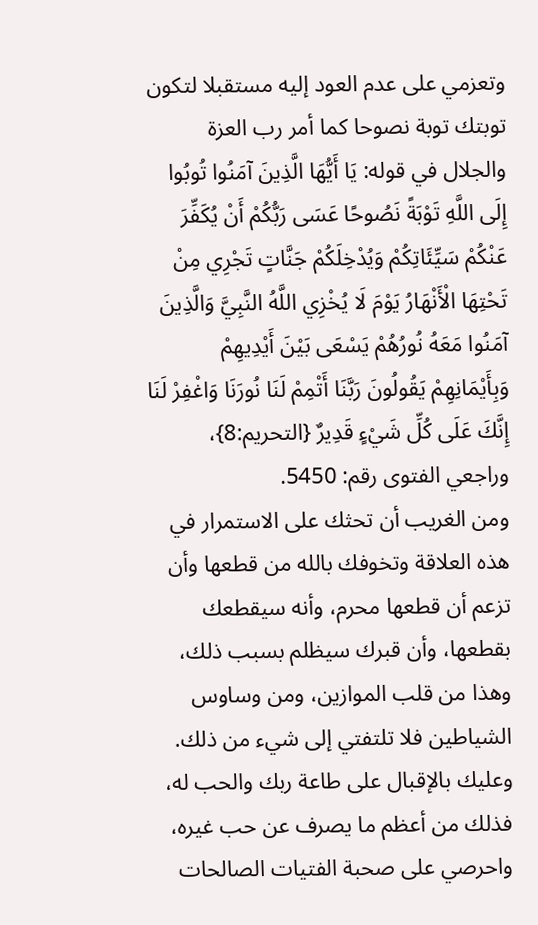وتعزمي على عدم العود إليه مستقبلا لتكون توبتك توبة نصوحا كما أمر رب العزة والجلال في قوله: يَا أَيُّهَا الَّذِينَ آمَنُوا تُوبُوا إِلَى اللَّهِ تَوْبَةً نَصُوحًا عَسَى رَبُّكُمْ أَنْ يُكَفِّرَ عَنْكُمْ سَيِّئَاتِكُمْ وَيُدْخِلَكُمْ جَنَّاتٍ تَجْرِي مِنْ تَحْتِهَا الْأَنْهَارُ يَوْمَ لَا يُخْزِي اللَّهُ النَّبِيَّ وَالَّذِينَ آمَنُوا مَعَهُ نُورُهُمْ يَسْعَى بَيْنَ أَيْدِيهِمْ وَبِأَيْمَانِهِمْ يَقُولُونَ رَبَّنَا أَتْمِمْ لَنَا نُورَنَا وَاغْفِرْ لَنَا إِنَّكَ عَلَى كُلِّ شَيْءٍ قَدِيرٌ {التحريم:8}، وراجعي الفتوى رقم: 5450.
ومن الغريب أن تحثك على الاستمرار في هذه العلاقة وتخوفك بالله من قطعها وأن تزعم أن قطعها محرم، وأنه سيقطعك بقطعها، وأن قبرك سيظلم بسبب ذلك، وهذا من قلب الموازين، ومن وساوس الشياطين فلا تلتفتي إلى شيء من ذلك. وعليك بالإقبال على طاعة ربك والحب له، فذلك من أعظم ما يصرف عن حب غيره، واحرصي على صحبة الفتيات الصالحات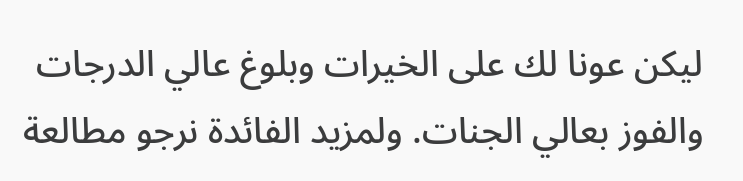ليكن عونا لك على الخيرات وبلوغ عالي الدرجات والفوز بعالي الجنات. ولمزيد الفائدة نرجو مطالعة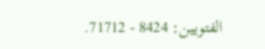الفتويين: 8424 - 71712.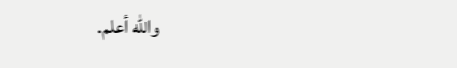والله أعلم.